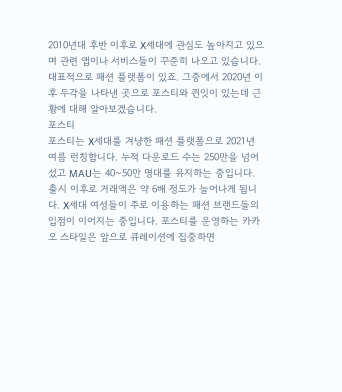2010년대 후반 이후로 X세대에 관심도 높아지고 있으며 관련 앱이나 서비스들이 꾸준히 나오고 있습니다.
대표적으로 패션 플랫폼이 있죠. 그중에서 2020년 이후 두각을 나타낸 곳으로 포스티와 퀸잇이 있는데 근황에 대해 알아보겠습니다.
포스티
포스티는 X세대를 겨냥한 패션 플랫폼으로 2021년 여름 런칭합니다. 누적 다운로드 수는 250만을 넘어섰고 MAU는 40~50만 명대를 유지하는 중입니다. 출시 이후로 거래액은 약 6배 정도가 늘어나게 됩니다. X세대 여성들이 주로 이용하는 패션 브랜드들의 입점이 이어지는 중입니다. 포스티를 운영하는 카카오 스타일은 앞으로 큐레이션에 집중하면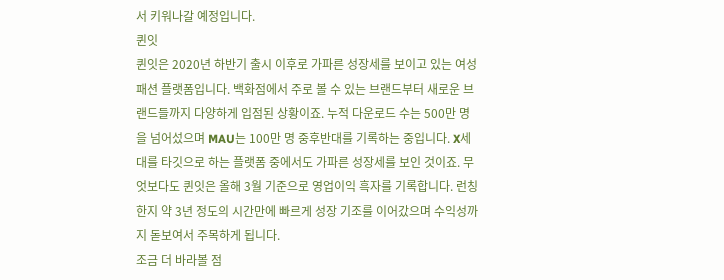서 키워나갈 예정입니다.
퀸잇
퀸잇은 2020년 하반기 출시 이후로 가파른 성장세를 보이고 있는 여성 패션 플랫폼입니다. 백화점에서 주로 볼 수 있는 브랜드부터 새로운 브랜드들까지 다양하게 입점된 상황이죠. 누적 다운로드 수는 500만 명을 넘어섰으며 MAU는 100만 명 중후반대를 기록하는 중입니다. X세대를 타깃으로 하는 플랫폼 중에서도 가파른 성장세를 보인 것이죠. 무엇보다도 퀸잇은 올해 3월 기준으로 영업이익 흑자를 기록합니다. 런칭한지 약 3년 정도의 시간만에 빠르게 성장 기조를 이어갔으며 수익성까지 돋보여서 주목하게 됩니다.
조금 더 바라볼 점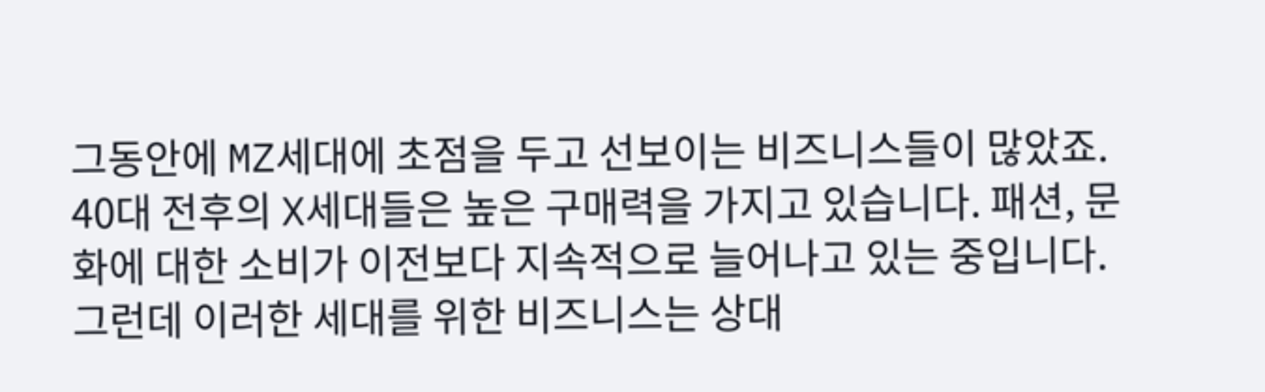그동안에 MZ세대에 초점을 두고 선보이는 비즈니스들이 많았죠. 40대 전후의 X세대들은 높은 구매력을 가지고 있습니다. 패션, 문화에 대한 소비가 이전보다 지속적으로 늘어나고 있는 중입니다. 그런데 이러한 세대를 위한 비즈니스는 상대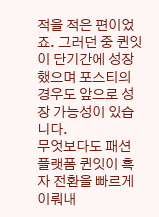적을 적은 편이었죠. 그러던 중 퀸잇이 단기간에 성장했으며 포스티의 경우도 앞으로 성장 가능성이 있습니다.
무엇보다도 패션 플랫폼 퀸잇이 흑자 전환을 빠르게 이뤄내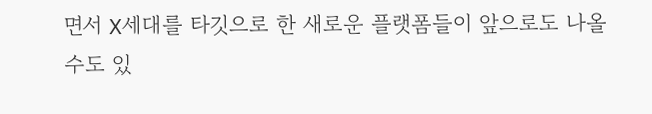면서 X세대를 타깃으로 한 새로운 플랫폼들이 앞으로도 나올 수도 있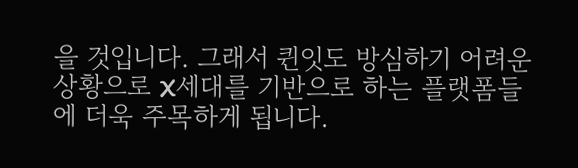을 것입니다. 그래서 퀸잇도 방심하기 어려운 상황으로 X세대를 기반으로 하는 플랫폼들에 더욱 주목하게 됩니다.